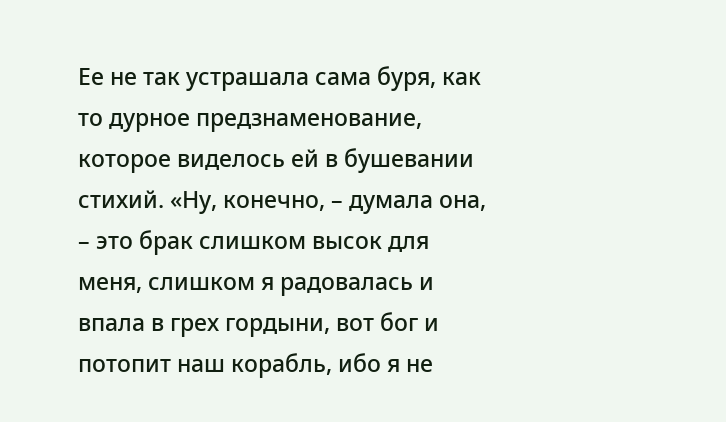Ее не так устрашала сама буря, как то дурное предзнаменование, которое виделось ей в бушевании стихий. «Ну, конечно, – думала она, – это брак слишком высок для меня, слишком я радовалась и впала в грех гордыни, вот бог и потопит наш корабль, ибо я не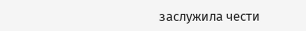заслужила чести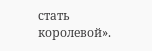стать королевой».